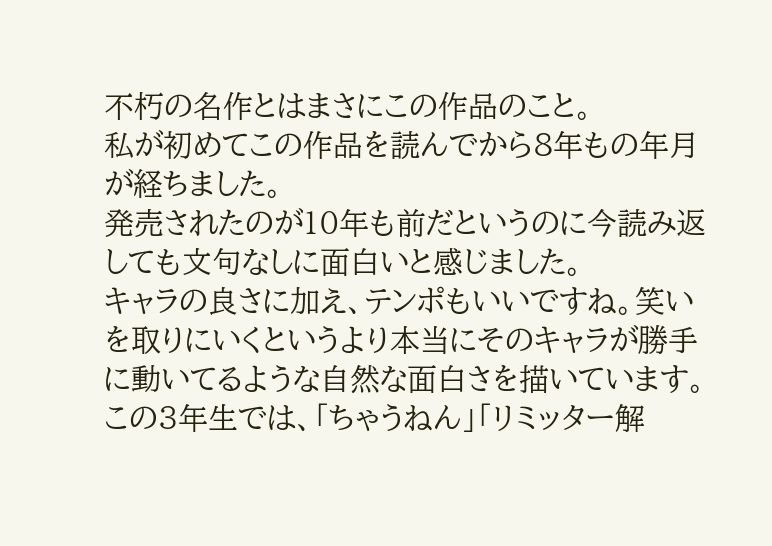不朽の名作とはまさにこの作品のこと。
私が初めてこの作品を読んでから8年もの年月が経ちました。
発売されたのが10年も前だというのに今読み返しても文句なしに面白いと感じました。
キャラの良さに加え、テンポもいいですね。笑いを取りにいくというより本当にそのキャラが勝手に動いてるような自然な面白さを描いています。
この3年生では、「ちゃうねん」「リミッター解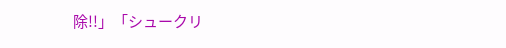除!!」「シュークリ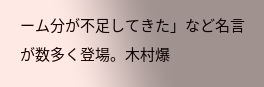ーム分が不足してきた」など名言が数多く登場。木村爆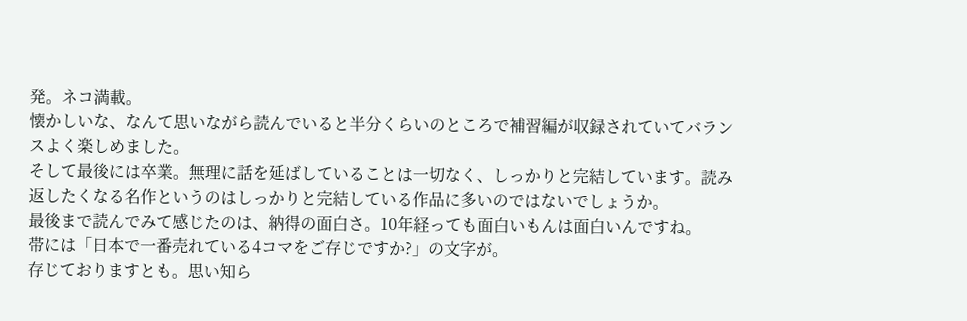発。ネコ満載。
懐かしいな、なんて思いながら読んでいると半分くらいのところで補習編が収録されていてバランスよく楽しめました。
そして最後には卒業。無理に話を延ばしていることは一切なく、しっかりと完結しています。読み返したくなる名作というのはしっかりと完結している作品に多いのではないでしょうか。
最後まで読んでみて感じたのは、納得の面白さ。10年経っても面白いもんは面白いんですね。
帯には「日本で一番売れている4コマをご存じですか?」の文字が。
存じておりますとも。思い知ら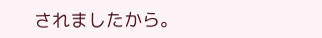されましたから。